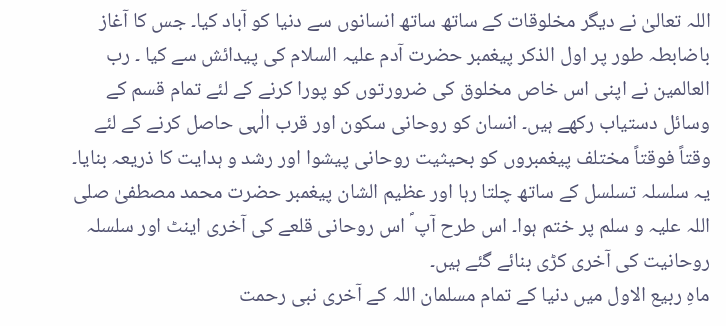اللہ تعالیٰ نے دیگر مخلوقات کے ساتھ ساتھ انسانوں سے دنیا کو آباد کیا۔ جس کا آغاز باضابطہ طور پر اول الذکر پیغمبر حضرت آدم علیہ السلام کی پیدائش سے کیا ۔ رب العالمین نے اپنی اس خاص مخلوق کی ضرورتوں کو پورا کرنے کے لئے تمام قسم کے وسائل دستیاب رکھے ہیں۔ انسان کو روحانی سکون اور قرب الٰہی حاصل کرنے کے لئے وقتاً فوقتاً مختلف پیغمبروں کو بحیثیت روحانی پیشوا اور رشد و ہدایت کا ذریعہ بنایا۔ یہ سلسلہ تسلسل کے ساتھ چلتا رہا اور عظیم الشان پیغمبر حضرت محمد مصطفیٰ صلی اللہ علیہ و سلم پر ختم ہوا۔ اس طرح آپ ؐ اس روحانی قلعے کی آخری اینٹ اور سلسلہ روحانیت کی آخری کڑی بنائے گئے ہیں۔
ماہِ ربیع الاول میں دنیا کے تمام مسلمان اللہ کے آخری نبی رحمت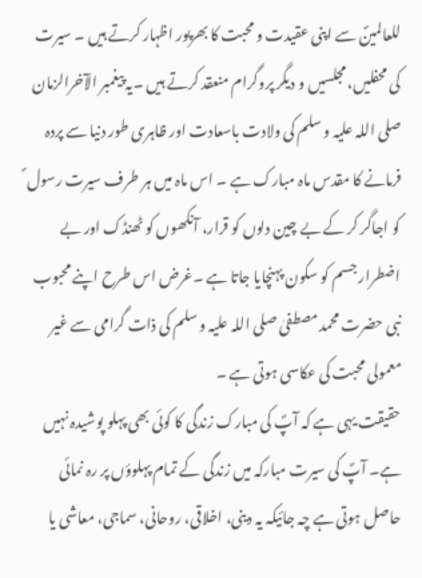للعالمینؐ سے اپنی عقیدت و محبت کا بھرپور اظہار کرتے ہیں ۔ سیرت کی محفلیں، مجلسیں و دیگر پروگرام منعقد کرتے ہیں ۔یہ پیغمبر الآخرالزمان صلی اللہ علیہ و سلم کی ولادت باسعادت اور ظاہری طور دنیا سے پردہ فرمانے کا مقدس ماہ مبارک ہے ۔ اس ماہ میں ہر طرف سیرت رسول ؐ کو اجاگر کر کے بے چین دلوں کو قرار، آنکھوں کو ٹھنڈک اور بے اضطرار جسم کو سکون پہنچایا جاتا ہے ۔غرض اس طرح اپنے محبوب نبی حضرت محمد مصطفیٰ صلی اللہ علیہ و سلم کی ذات گرامی سے غیر معمولی محبت کی عکاسی ہوتی ہے ۔
حقیقت یہی ہے کہ آپؐ کی مبارک زندگی کا کوئی بھی پہلو پوشیدہ نہیں ہے۔ آپؐ کی سیرت مبارکہ میں زندگی کے تمام پہلوؤں پر رہ نمائی حاصل ہوتی ہے چہ جائیکہ یہ دینی، اخلاقی، روحانی، سماجی، معاشی یا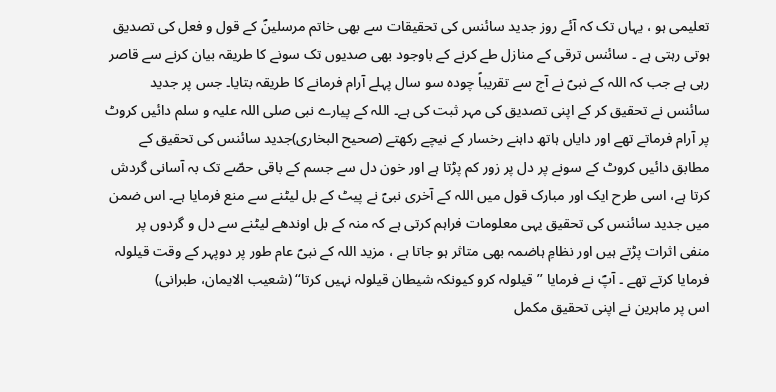تعلیمی ہو ، یہاں تک کہ آئے روز جدید سائنس کی تحقیقات سے بھی خاتم مرسلینؐ کے قول و فعل کی تصدیق ہوتی رہتی ہے ۔ سائنس ترقی کے منازل طے کرنے کے باوجود بھی صدیوں تک سونے کا طریقہ بیان کرنے سے قاصر رہی ہے جب کہ اللہ کے نبیؐ نے آج سے تقریباً چودہ سو سال پہلے آرام فرمانے کا طریقہ بتایا۔ جس پر جدید سائنس نے تحقیق کر کے اپنی تصدیق کی مہر ثبت کی ہے۔ اللہ کے پیارے نبی صلی اللہ علیہ و سلم دائیں کروٹ پر آرام فرماتے تھے اور دایاں ہاتھ داہنے رخسار کے نیچے رکھتے (صحیح البخاری)جدید سائنس کی تحقیق کے مطابق دائیں کروٹ کے سونے پر دل پر زور کم پڑتا ہے اور خون دل سے جسم کے باقی حصّے تک بہ آسانی گردش کرتا ہے، اسی طرح ایک اور مبارک قول میں اللہ کے آخری نبیؐ نے پیٹ کے بل لیٹنے سے منع فرمایا ہے۔ اس ضمن میں جدید سائنس کی تحقیق یہی معلومات فراہم کرتی ہے کہ منہ کے بل اوندھے لیٹنے سے دل و گردوں پر منفی اثرات پڑتے ہیں اور نظامِ ہاضمہ بھی متاثر ہو جاتا ہے ، مزید اللہ کے نبیؐ عام طور پر دوپہر کے وقت قیلولہ فرمایا کرتے تھے ۔ آپؐ نے فرمایا ’’قیلولہ کرو کیونکہ شیطان قیلولہ نہیں کرتا‘‘ (شعیب الایمان، طبرانی)
اس پر ماہرین نے اپنی تحقیق مکمل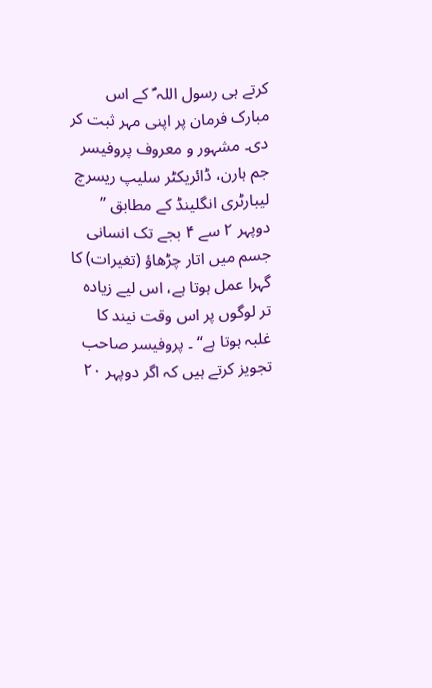کرتے ہی رسول اللہ ؐ کے اس مبارک فرمان پر اپنی مہر ثبت کر دی۔ مشہور و معروف پروفیسر جم ہارن، ڈائریکٹر سلیپ ریسرچ لیبارٹری انگلینڈ کے مطابق ’’ دوپہر ۲ سے ۴ بجے تک انسانی جسم میں اتار چڑھاؤ (تغیرات) کا گہرا عمل ہوتا ہے، اس لیے زیادہ تر لوگوں پر اس وقت نیند کا غلبہ ہوتا ہے‘‘ ۔ پروفیسر صاحب تجویز کرتے ہیں کہ اگر دوپہر ۲۰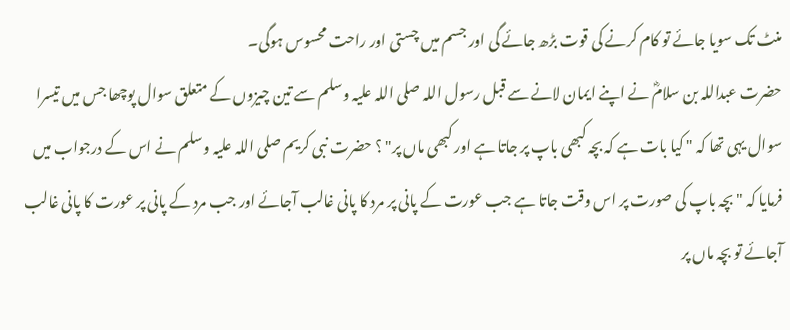منٹ تک سویا جائے تو کام کرنے کی قوت بڑھ جائے گی اور جسم میں چستی اور راحت محسوس ہوگی۔
حضرت عبداللہ بن سلامؓ نے اپنے ایمان لانے سے قبل رسول اللہ صلی اللہ علیہ وسلم سے تین چیزوں کے متعلق سوال پوچھا جس میں تیسرا سوال یہی تھا کہ " کیا بات ہے کہ بچہ کبھی باپ پر جاتا ہے اور کبھی ماں پر" ؟ حضرت نبی کریم صلی اللہ علیہ وسلم نے اس کے درجواب میں فرمایا کہ " بچہ باپ کی صورت پر اس وقت جاتا ہے جب عورت کے پانی پر مرد کا پانی غالب آجائے اور جب مرد کے پانی پر عورت کا پانی غالب آجائے تو بچہ ماں پر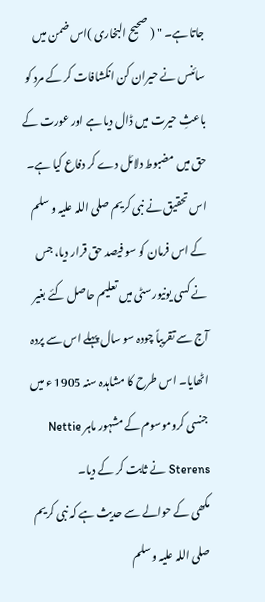جاتا ہے۔ " ( صحيح البخاری )اس ضمن میں سائنس نے حیران کن انکشافات کر کے مرد کو باعثِ حیرت میں ڈال دیا ہے اور عورت کے حق میں مضبوط دلائل دے کر دفاع کیا ہے۔ اس تحقیق نے نبی کریم صلی اللہ علیہ و سلم کے اس فرمان کو سو فیصد حق قرار دیا، جس نے کسی یونیورسٹی میں تعلیم حاصل کئے بغیر آج سے تقریباً چودہ سو سال پہلے اس سے پردہ اٹھایا۔ اس طرح کا مشاہدہ سنہ 1905 ء میں جنسی کروموسوم کے مشہور ماہر Nettie Sterens نے ثابت کر کے دیا۔
مکھی کے حوالے سے حدیث ہے کہ نبی کریم صلی اللہ علیہ وسلم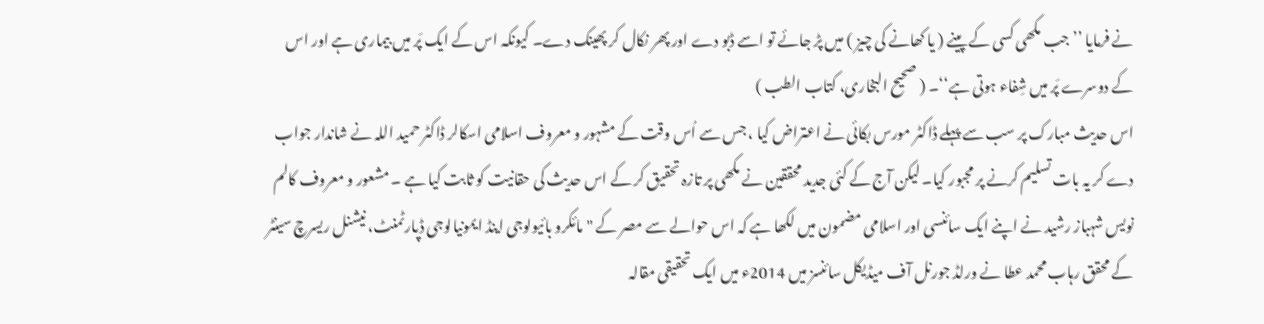نے فرمایا ’’ جب مکھی کسی کے پینے ( یا کھانے کی چیز ) میں پڑ جائے تو اسے ڈبو دے اور پھر نکال کر پھینک دے۔ کیونکہ اس کے ایک پَر میں بیماری ہے اور اس کے دوسرے پَر میں شِفاء ہوتی ہے‘‘۔ ( صحیح البخاری، کتاب الطب )
اس حدیث مبارک پر سب سے پہلے ڈاکٹر مورس بکائی نے اعتراض کیا ، جس سے اُس وقت کے مشہور و معروف اسلامی اسکالر ڈاکٹر حمید اللہ نے شاندار جواب دے کر یہ بات تسلیم کرنے پر مجبور کیا۔ لیکن آج کے کئی جدید محققین نے مکھی پر تازہ تحقیق کر کے اس حدیث کی حقانیت کو ثابت کیا ہے ۔ مشعور و معروف کالم نویس شہباز رشید نے اپنے ایک سائنسی اور اسلامی مضمون میں لکھا ہے کہ اس حوالے سے مصر کے " مائکرو بائیولوجی اینڈ ایمونیالوجی ڈپارٹمنٹ، نیشنل ریسرچ سینٹر کے محقق رہاب محمد عطا نے ورلڈ جورنل آف میڈیکل سائنسز میں 2014ء میں ایک تحقیقی مقالہ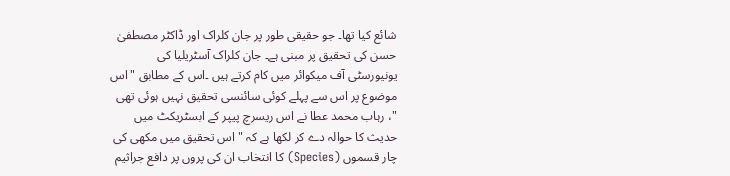شائع کیا تھا۔ جو حقیقی طور پر جان کلراک اور ڈاکٹر مصطفیٰ حسن کی تحقیق پر مبنی ہے۔ جان کلراک آسٹریلیا کی یونیورسٹی آف میکوائر میں کام کرتے ہیں ۔اس کے مطابق "اس موضوع پر اس سے پہلے کوئی سائنسی تحقیق نہیں ہوئی تھی "، رہاب محمد عطا نے اس ریسرچ پیپر کے ابسٹریکٹ میں حدیث کا حوالہ دے کر لکھا ہے کہ " اس تحقیق میں مکھی کی چار قسموں (Species) کا انتخاب ان کی پروں پر دافع جراثیم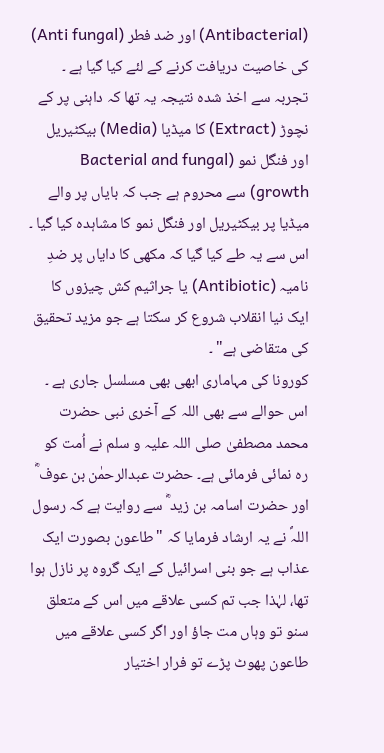(Antibacterial) اور ضد فطر (Anti fungal) کی خاصیت دریافت کرنے کے لئے کیا گیا ہے ۔ تجربہ سے اخذ شدہ نتیجہ یہ تھا کہ داہنی پر کے نچوڑ (Extract) کا میڈیا (Media) بیکٹیریل اور فنگل نمو (Bacterial and fungal growth) سے محروم ہے جب کہ بایاں پر والے میڈیا پر بیکٹیریل اور فنگل نمو کا مشاہدہ کیا گیا ۔ اس سے یہ طے کیا گیا کہ مکھی کا دایاں پر ضدِ نامیہ (Antibiotic) یا جراثیم کش چیزوں کا ایک نیا انقلاب شروع کر سکتا ہے جو مزید تحقیق کی متقاضی ہے" ۔
کورونا کی مہاماری ابھی بھی مسلسل جاری ہے ۔ اس حوالے سے بھی اللہ کے آخری نبی حضرت محمد مصطفیٰ صلی اللہ علیہ و سلم نے اُمت کو رہ نمائی فرمائی ہے۔ حضرت عبدالرحمٰن بن عوف ؓ اور حضرت اسامہ بن زید ؓ سے روایت ہے کہ رسول اللہؐ نے یہ ارشاد فرمایا کہ "طاعون بصورت ایک عذاب ہے جو بنی اسرائیل کے ایک گروہ پر نازل ہوا تھا، لہٰذا جب تم کسی علاقے میں اس کے متعلق سنو تو وہاں مت جاؤ اور اگر کسی علاقے میں طاعون پھوٹ پڑے تو فرار اختیار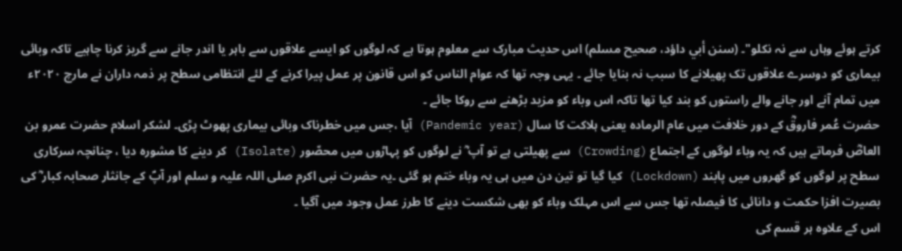کرتے ہوئے وہاں سے نہ نکلو"۔ (سنن أبي داؤد، صحیح مسلم) اس حدیث مبارک سے معلوم ہوتا ہے کہ لوگوں کو ایسے علاقوں سے باہر یا اندر جانے سے گریز کرنا چاہیے تاکہ وبائی بیماری کو دوسرے علاقوں تک پھیلانے کا سبب نہ بنایا جائے ۔ یہی وجہ تھا کہ عوام الناس کو اس قانون پر عمل پیرا کرنے کے لئے انتظامی سطح پر ذمہ داران نے مارچ ۲۰۲۰ء میں تمام آنے اور جانے والے راستوں کو بند کیا تھا تاکہ اس وباء کو مزید بڑھنے سے روکا جائے ۔
حضرت عُمر فاروقؓ کے دور خلافت میں عام الرمادہ یعنی ہلاکت کا سال (Pandemic year) آیا ،جس میں خطرناک وبائی بیماری پھوٹ پڑی۔ لشکر اسلام حضرت عمرو بن العاصؓ فرماتے ہیں کہ یہ وباء لوگوں کے اجتماع (Crowding) سے پھیلتی ہے تو آپ ؓ نے لوگوں کو پہاڑوں میں محصّور (Isolate) کر دینے کا مشورہ دیا ، چنانچہ سرکاری سطح پر لوگوں کو گھروں میں پابند (Lockdown) کیا گیا تو تین دن میں ہی یہ وباء ختم ہو گئی ۔یہ حضرت نبی اکرم صلی اللہ علیہ و سلم اور آپؐ کے جانثار صحابہ کبار ؓ کی بصیرت افزا حکمت و دانائی کا فیصلہ تھا جس سے اس مہلک وباء کو بھی شکست دینے کا طرز عمل وجود میں آگیا ۔
اس کے علاوہ ہر قسم کی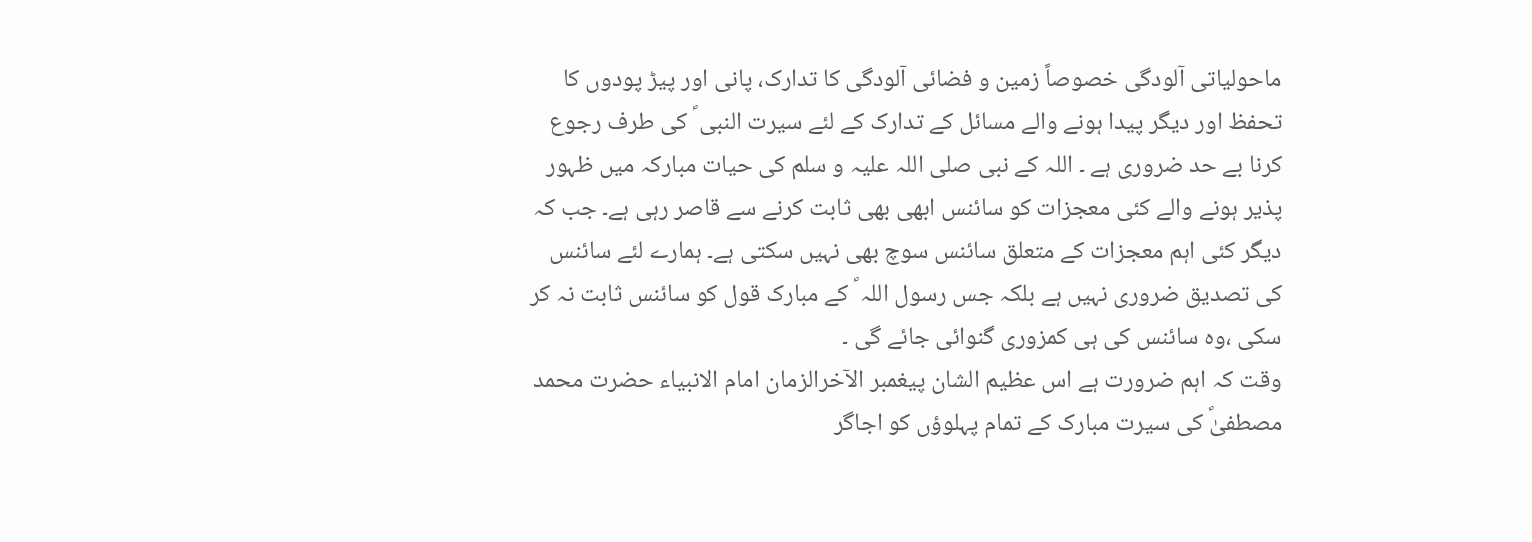ماحولیاتی آلودگی خصوصاً زمین و فضائی آلودگی کا تدارک، پانی اور پیڑ پودوں کا تحفظ اور دیگر پیدا ہونے والے مسائل کے تدارک کے لئے سیرت النبی ؐ کی طرف رجوع کرنا بے حد ضروری ہے ۔ اللہ کے نبی صلی اللہ علیہ و سلم کی حیات مبارکہ میں ظہور پذیر ہونے والے کئی معجزات کو سائنس ابھی بھی ثابت کرنے سے قاصر رہی ہے۔ جب کہ دیگر کئی اہم معجزات کے متعلق سائنس سوچ بھی نہیں سکتی ہے۔ ہمارے لئے سائنس کی تصدیق ضروری نہیں ہے بلکہ جس رسول اللہ ؐ کے مبارک قول کو سائنس ثابت نہ کر سکی ،وہ سائنس کی ہی کمزوری گنوائی جائے گی ۔
وقت کہ اہم ضرورت ہے اس عظیم الشان پیغمبر الآخرالزمان امام الانبیاء حضرت محمد مصطفیٰؐ کی سیرت مبارک کے تمام پہلوؤں کو اجاگر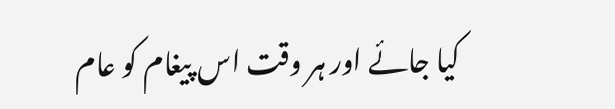کیا جائے اور ہر وقت اس پیغام کو عام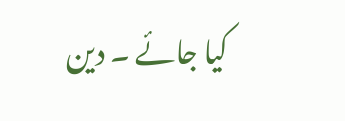کیا جائے ۔ دین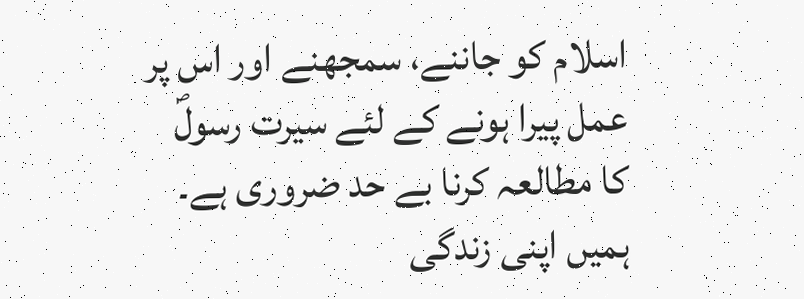اسلام کو جاننے، سمجھنے اور اس پر عمل پیرا ہونے کے لئے سیرت رسولؐ کا مطالعہ کرنا بے حد ضروری ہے۔ ہمیں اپنی زندگی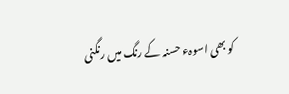کو بھی اسوہء حسنہ کے رنگ میں رنگنی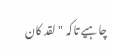چاہیے تاکہ " لقد کان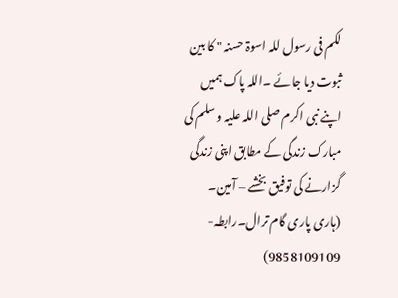لکم فی رسول للہ اسوۃ حسنہ " کا بین ثبوت دیا جائے ۔اللہ پاک ہمیں اپنے نبی اکرم صلی اللہ علیہ و سلم کی مبارک زندگی کے مطابق اپنی زندگی گزارنے کی توفیق بخشے – آمین۔
(ہاری پاری گام ترال۔رابطہ- 9858109109)